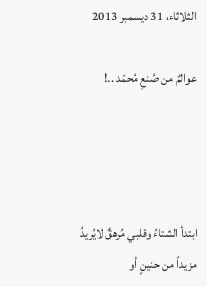الثلاثاء، 31 ديسمبر 2013

عوالمٌ من صُنعِ مُحمّد ..!




ابتدأ الشتاءُ وقلبي مُرهقٌ لايُريدُ مزيداً من حنينٍ أو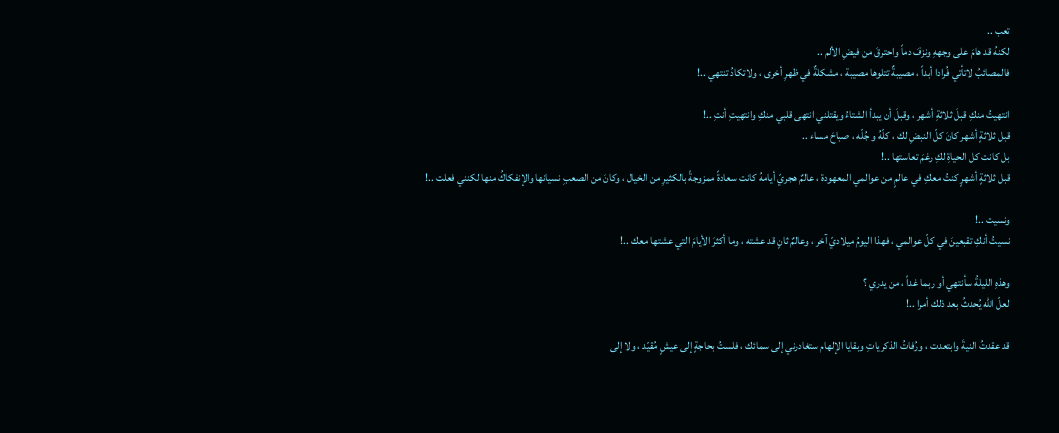تعب ..
لكنهُ قد هامَ على وجههِ ونزفَ دماً واحترقَ من فيضِ الألم ..
فالمصائبُ لاتأتي فُرادا أبداً ، مصيبةٌ تتلوها مصيبة ، مشكلةٌ في ظهرِ أخرى ، ولاتكادُ تنتهي ..!

انتهيتُ منكِ قبلَ ثلاثةِ أشهر ، وقبلَ أن يبدأ الشتاءُ ويقتلني انتهى قلبي منكِ وانتهيتِ أنتِ ..!
قبل ثلاثةٍ أشهر كانَ كلّ النبضِ لك ، كلّهُ و جُلّه ، صباحَ مساء ..
بل كانت كل الحياةِ لكِ رغمَ تعاستها ..!
قبل ثلاثةٍ أشهرٍ كنتُ معكِ في عالمٍ من عوالمي المعهودة ، عالمٌ هجريّ أيامهُ كانت سعادةً ممزوجةً بالكثيرِ من الخيال ، وكانَ من الصعبِ نسيانها والإنفكاكُ منها لكنني فعلت ..!

ونسيت ..!
نسيتُ أنكِ تقبعينَ في كلّ عوالمي ، فهذا اليومُ ميلاديّ آخر ، وعالمٌ ثانٍ قد عشته ، وما أكثرَ الأيامَ التي عشتها معك ..!

وهذهِ الليلةُ سأنتهي أو ربما غداً ، من يدري ؟
لعلّ الله يُحدثُ بعد ذلك أمرا ..!

قد عقدتُ النيةَ وابتعدت ، ورُفاتُ الذكرياتِ وبقايا الإلهام ستغادرني إلى سمائك ، فلستُ بحاجةٍ إلى عيشٍ مُقيّد ، ولا إلى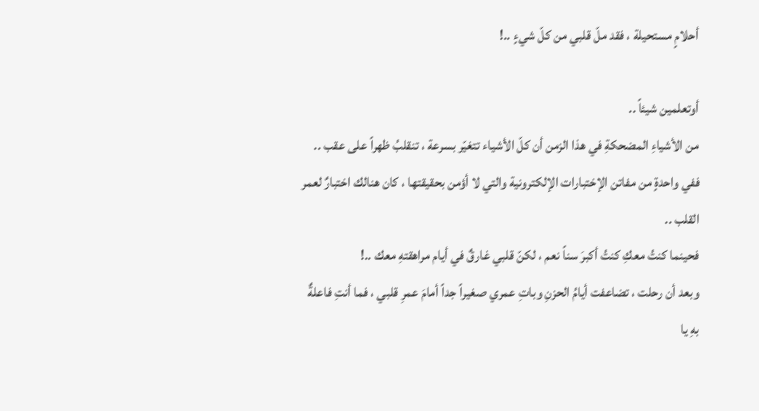أحلامٍ مستحيلة ، فقد ملّ قلبي من كلّ شيءٍ ..!

أوتعلمين شيئاً ..
من الأشياءِ المضحكةِ في هذا الزمن أن كلّ الأشياء تتغيّر بسرعة ، تنقلبُ ظهراً على عقب ..
ففي واحدةٍ من مفاتن الإختبارات الإلكترونية والتي لا أؤمن بحقيقتها ، كان هنالك اختبارٌ لعمر القلب ..
فحينما كنتُ معكِ كنتُ أكبرَ سناً نعم ، لكنّ قلبي غارقٌ في أيام مراهقتهِ معك ..!
وبعد أن رحلت ، تضاعفت أيامُ الحزنِ وباتِ عمري صغيراً جداً أمامَ عمرِ قلبي ، فما أنتِ فاعلةٌ بهِ يا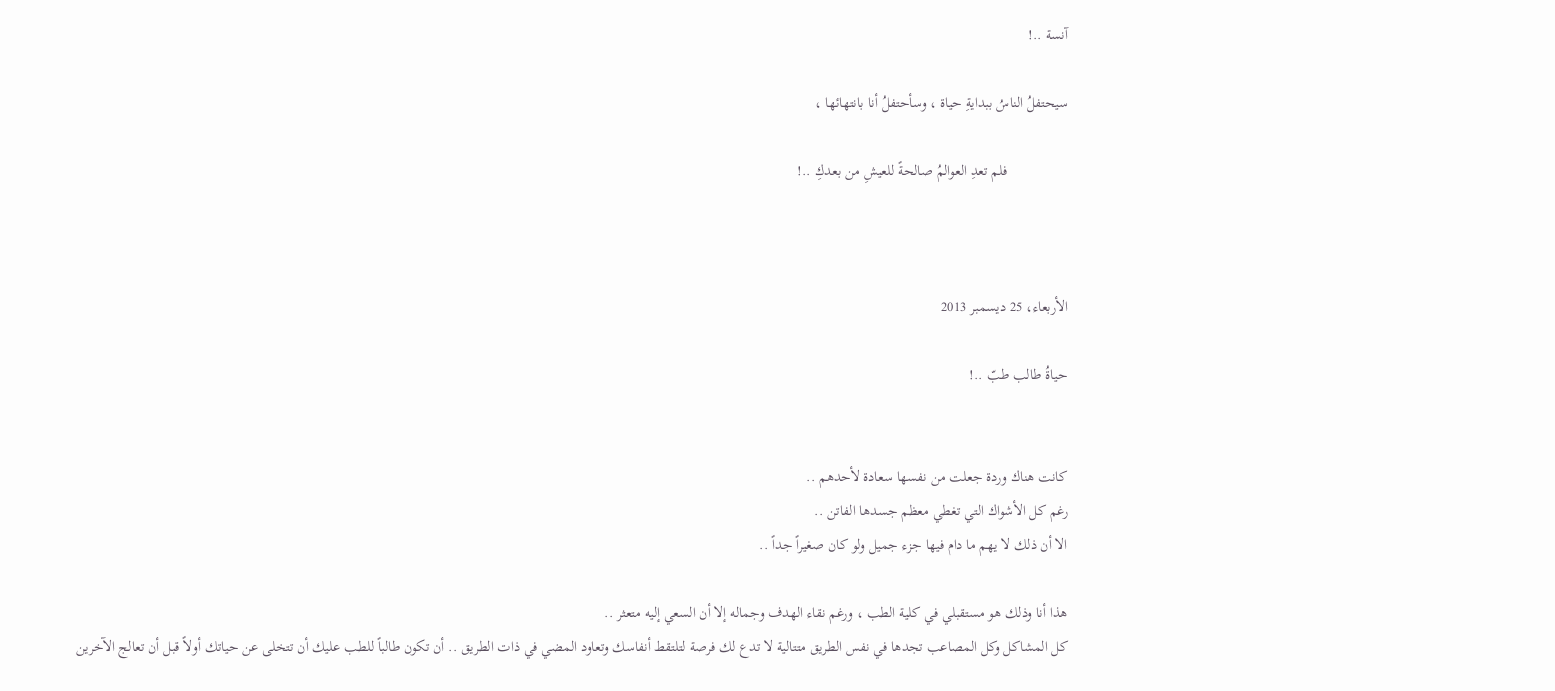آنسة ..!

سيحتفلُ الناسُ ببدايةِ حياة ، وسأحتفلُ أنا بانتهائها ،

                فلم تعدِ العوالمُ صالحةً للعيشِ من بعدكِ ..!



الأربعاء، 25 ديسمبر 2013

حياةُ طالب طبّ ..!


كانت هناك وردة جعلت من نفسها سعادة لأحدهم ..
رغم كل الأشواك التي تغطي معظم جسدها الفاتن ..
الا أن ذلك لا يهم ما دام فيها جزء جميل ولو كان صغيراً جداً ..

هذا أنا وذلك هو مستقبلي في كلية الطب ، ورغم نقاء الهدف وجماله إلا أن السعي إليه متعثر ..
كل المشاكل وكل المصاعب تجدها في نفس الطريق متتالية لا تدع لك فرصة لتلتقط أنفاسك وتعاود المضي في ذات الطريق .. أن تكون طالباً للطب عليك أن تتخلى عن حياتك أولاً قبل أن تعالج الآخرين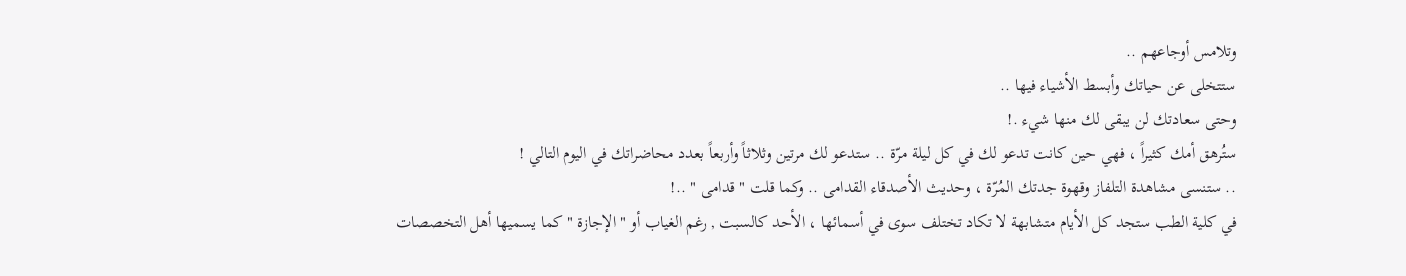وتلامس أوجاعهم ..
ستتخلى عن حياتك وأبسط الأشياء فيها ..
وحتى سعادتك لن يبقى لك منها شيء .!
ستُرهق أمك كثيراً ، فهي حين كانت تدعو لك في كل ليلة مرّة .. ستدعو لك مرتين وثلاثاً وأربعاً بعدد محاضراتك في اليوم التالي !
.. ستنسى مشاهدة التلفاز وقهوة جدتك المُرّة ، وحديث الأصدقاء القدامى .. وكما قلت " قدامى " ..!
في كلية الطب ستجد كل الأيام متشابهة لا تكاد تختلف سوى في أسمائها ، الأحد كالسبت , رغم الغياب أو " الإجازة " كما يسميها أهل التخصصات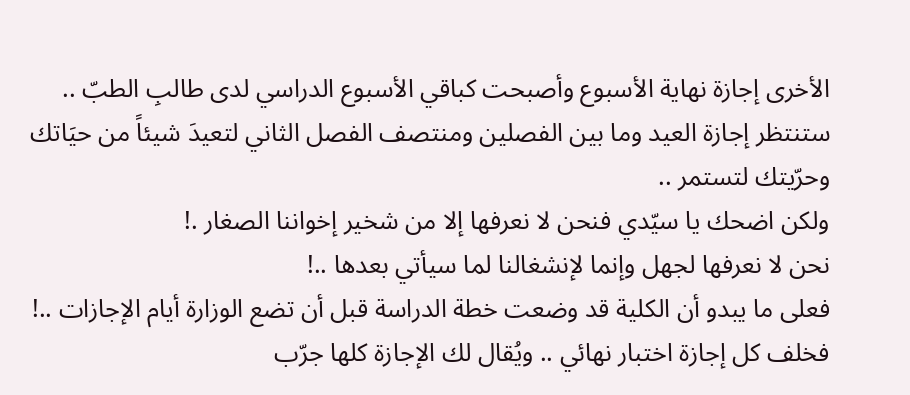الأخرى إجازة نهاية الأسبوع وأصبحت كباقي الأسبوع الدراسي لدى طالبِ الطبّ ..
ستنتظر إجازة العيد وما بين الفصلين ومنتصف الفصل الثاني لتعيدَ شيئاً من حيَاتك وحرّيتك لتستمر ..
ولكن اضحك يا سيّدي فنحن لا نعرفها إلا من شخير إخواننا الصغار .!
نحن لا نعرفها لجهل وإنما لإنشغالنا لما سيأتي بعدها ..!
فعلى ما يبدو أن الكلية قد وضعت خطة الدراسة قبل أن تضع الوزارة أيام الإجازات ..!
فخلف كل إجازة اختبار نهائي .. ويُقال لك الإجازة كلها جرّب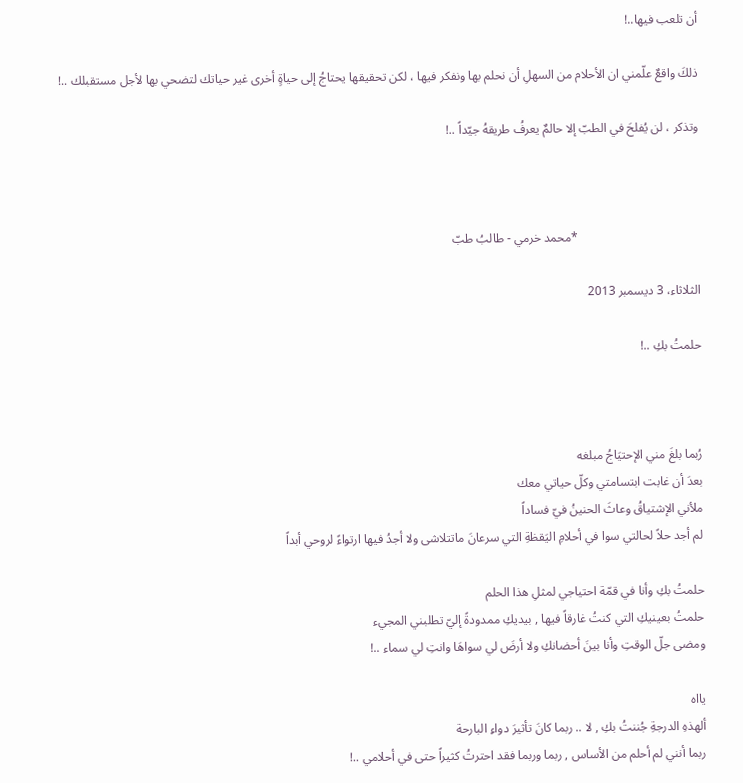أن تلعب فيها..!

ذلكَ واقعٌ علّمني ان الأحلام من السهلِ أن نحلم بها ونفكر فيها ، لكن تحقيقها يحتاجُ إلى حياةٍ أخرى غير حياتك لتضحي بها لأجل مستقبلك ..!

وتذكر ، لن يُفلحَ في الطبّ إلا حالمٌ يعرفُ طريقهُ جيّداً ..!



                                       *محمد خرمي - طالبُ طبّ

الثلاثاء، 3 ديسمبر 2013

حلمتُ بكِ ..!



رُبما بلغَ مني الإحتيَاجُ مبلغه
بعدَ أن غابت ابتسامتي وكلّ حياتي معك
ملأني الإشتياقُ وعاثَ الحنينُ فيّ فساداً
لم أجد حلاً لحالتي سوا في أحلامِ اليَقظةِ التي سرعانَ ماتتلاشى ولا أجدُ فيها ارتواءً لروحي أبداً

حلمتُ بكِ وأنا في قمّة احتياجي لمثلِ هذا الحلم
حلمتُ بعينيكِ التي كنتُ غارقاً فيها , بيديكِ ممدودةً إليّ تطلبني المجيء
ومضى جلّ الوقتِ وأنا بينَ أحضانكِ ولا أرضَ لي سواهَا وانتِ لي سماء ..!

يااه
ألهذهِ الدرجةِ جُننتُ بكِ , لا .. ربما كانَ تأثيرَ دواءِ البارحة
ربما أنني لم أحلم من الأساس , ربما وربما فقد احترتُ كثيراً حتى في أحلامي ..!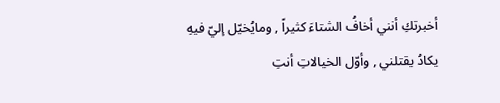أخبرتكِ أنني أخافُ الشتاءَ كثيراً , ومايُخيّل إليّ فيهِ يكادُ يقتلني , وأوّل الخيالاتِ أنتِ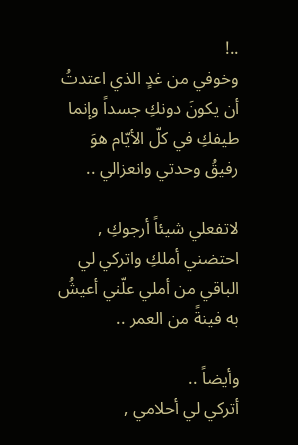..!
وخوفي من غدٍ الذي اعتدتُ أن يكونَ دونكِ جسداً وإنما طيفكِ في كلّ الأيّام هوَ رفيقُ وحدتي وانعزالي ..

لاتفعلي شيئاً أرجوكِ , احتضني أملكِ واتركي لي الباقي من أملي علّني أعيشُ به فينةً من العمر ..

وأيضاً ..
أتركي لي أحلامي ,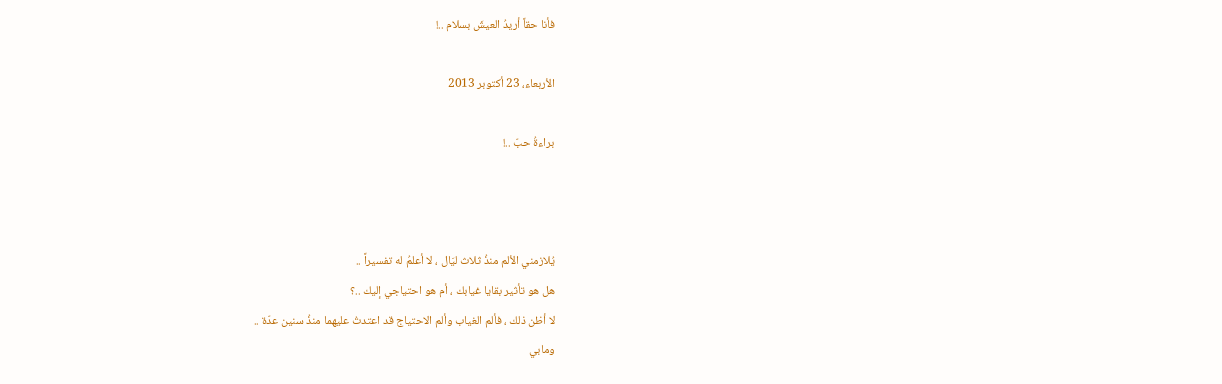فأنا حقاً أريدُ العيشَ بسلام ..!

الأربعاء، 23 أكتوبر 2013

براءةُ حبّ ..!



يُلازمني الألم منذُ ثلاث ليَال ، لا أعلمُ له تفسيراً ..
هل هو تأثير بقايا غيابك ، أم هو احتياجي إليك ..؟
لا أظن ذلك ، فألم الغياب وألم الاحتياج قد اعتدتُ عليهما منذُ سنين عدّة ..
ومابي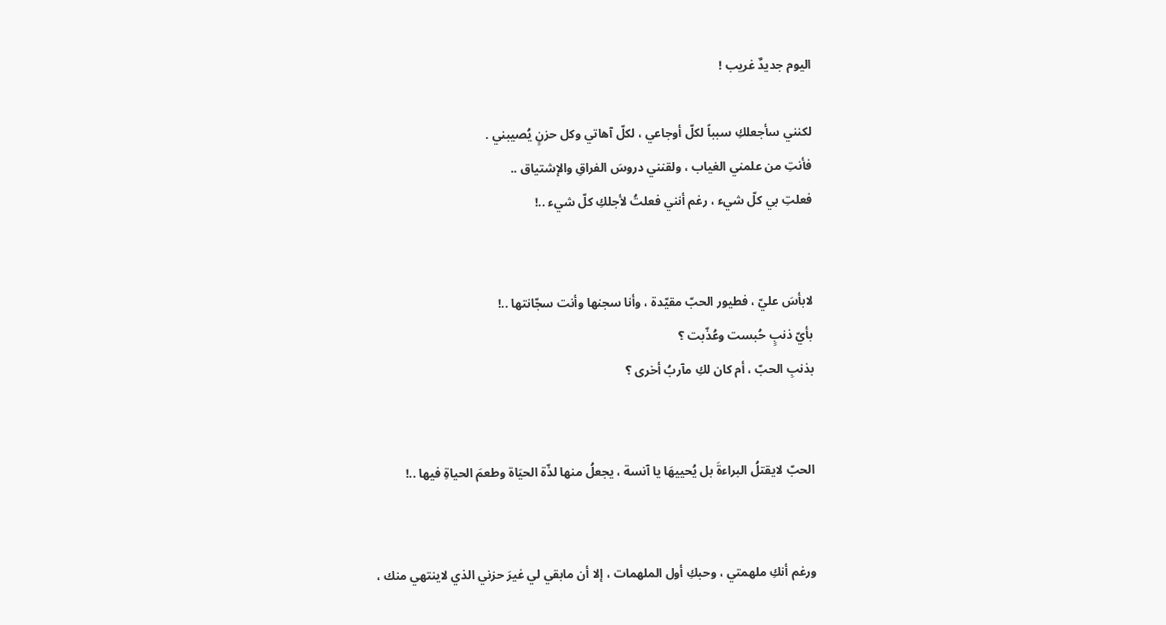اليوم جديدٌ غريب !

لكنني سأجعلكِ سبباً لكلّ أوجاعي ، لكلّ آهاتي وكل حزنٍ يُصيبني .
فأنتِ من علمني الغياب ، ولقنني دروسَ الفراقِ والإشتياق ..
فعلتِ بي كلّ شيء ، رغم أنني فعلتُ لأجلكِ كلّ شيء ..!


لابأسَ عليّ ، فطيور الحبّ مقيّدة ، وأنا سجنها وأنت سجّانتها ..!
بأيّ ذنبٍ حُبست وعُذّبت ؟
بذنبِ الحبّ ، أم كان لكِ مآربُ أخرى ؟


الحبّ لايقتلُ البراءةَ بل يُحييهَا يا آنسة ، يجعلُ منها لذّة الحيَاة وطعمَ الحياةِ فيها ..!


ورغم أنكِ ملهمتي ، وحبكِ أول الملهمات ، إلا أن مابقي لي غيرَ حزني الذي لاينتهي منك ،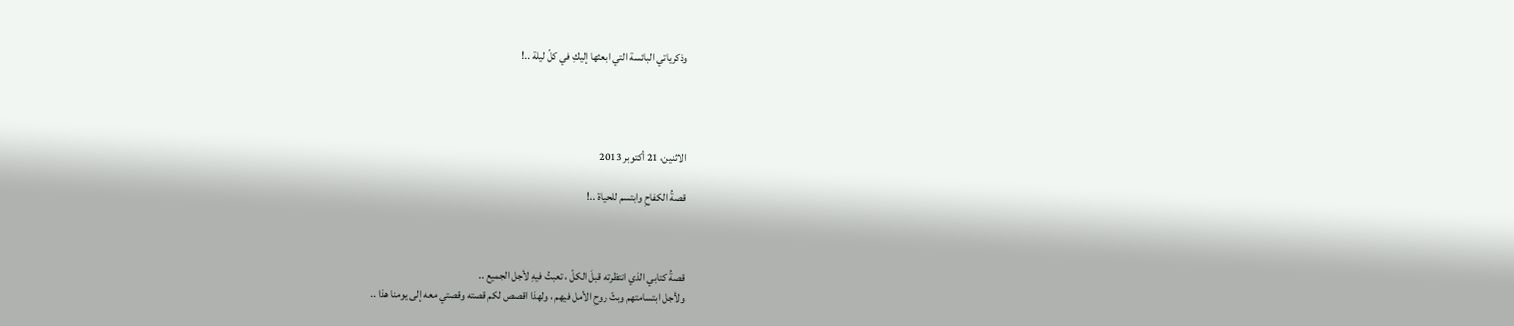وذكرياتي البائسة التي ابعثها إليكِ في كلّ ليلة ..!




الاثنين، 21 أكتوبر 2013

قصةُ الكفاحِ وابتسم للحياة ..!



قصةُ كتابي الذي انتظرته قبلَ الكلّ ، تعبتُ فيهِ لأجل الجميع ..
ولأجل ابتسامتهم وبثّ روحِ الأمل فيهم ، ولهذا اقصص لكم قصته وقصتي معه إلى يومنا هذا ..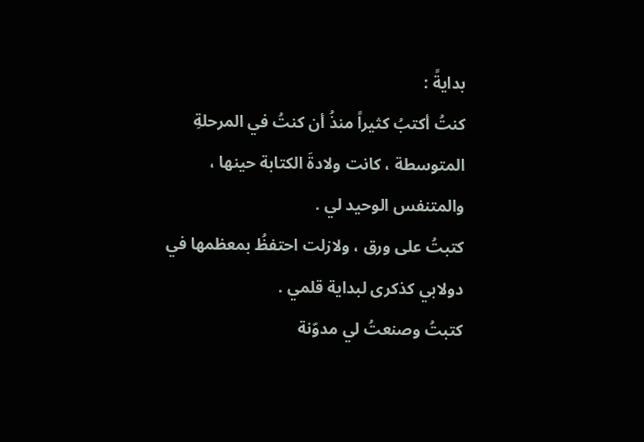بدايةً :
كنتُ أكتبُ كثيراً منذُ أن كنتُ في المرحلةِ المتوسطة ، كانت ولادةَ الكتابة حينها ، والمتنفس الوحيد لي .
كتبتُ على ورق ، ولازلت احتفظُ بمعظمها في دولابي كذكرى لبداية قلمي .
كتبتُ وصنعتُ لي مدوّنة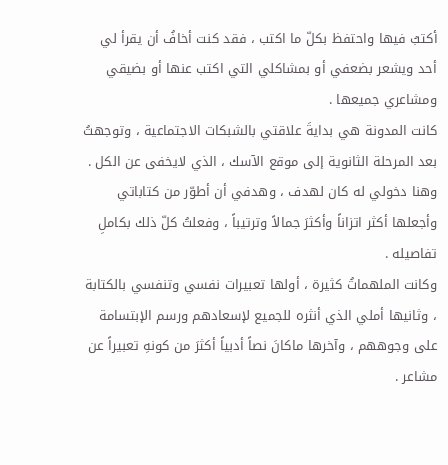أكتبُ فيها واحتفظ بكلّ ما اكتب ، فقد كنت أخافُ أن يقرأ لي أحد ويشعر بضعفي أو بمشاكلي التي اكتب عنها أو بضيقي ومشاعري جميعها .
كانت المدونة هي بدايةَ علاقتي بالشبكات الاجتماعية ، وتوجهتُ بعد المرحلة الثانوية إلى موقع الآسك ، الذي لايخفى عن الكل .
وهنا دخولي له كان لهدف ، وهدفي أن أطوّر من كتاباتي وأجعلها أكثر اتزاناً وأكثرَ جمالاً وترتيباً ، وفعلتُ كلّ ذلك بكاملِ تفاصيله .
وكانت الملهماتُ كثيرة ، أولها تعبيرات نفسي وتنفسي بالكتابة ، وثانيها أملي الذي أنثره للجميع لإسعادهم ورسم الإبتسامة على وجوههم ، وآخرها ماكانَ نصاً أدبياً أكثرَ من كونهِ تعبيراً عن مشاعر .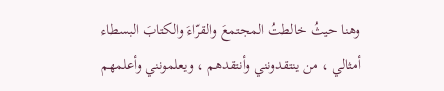وهنا حيثُ خالطتُ المجتمعَ والقرّاءَ والكتابَ البسطاء أمثالي ، من ينتقدونني وأنتقدهم ، ويعلمونني وأعلمهم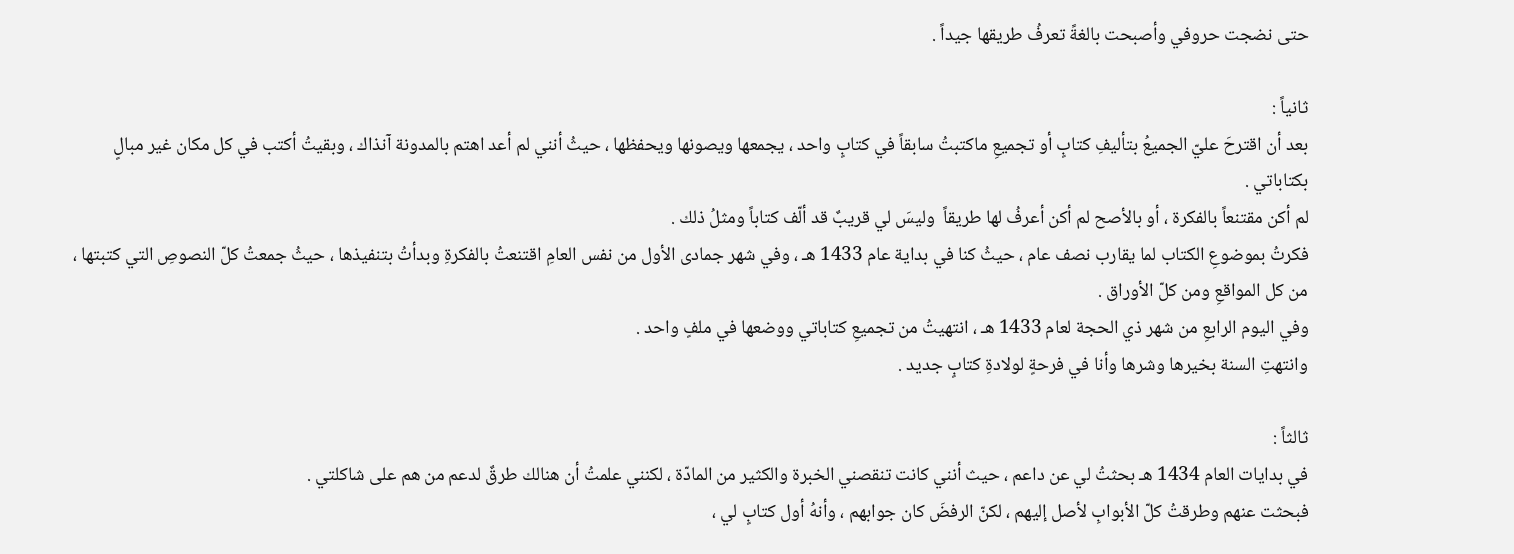حتى نضجت حروفي وأصبحت بالغةً تعرفُ طريقها جيداً .

ثانياً :
بعد أن اقترحَ عليّ الجميعُ بتأليفِ كتابٍ أو تجميعِ ماكتبتُ سابقاً في كتابٍ واحد ، يجمعها ويصونها ويحفظها ، حيثُ أنني لم أعد اهتم بالمدونة آنذاك ، وبقيتُ أكتب في كل مكان غير مبالٍ بكتاباتي .
لم أكن مقتنعاً بالفكرة ، أو بالأصح لم أكن أعرفُ لها طريقاً  وليسَ لي قريبٌ قد ألّف كتاباً ومثلُ ذلك .
فكرتُ بموضوعِ الكتاب لما يقارب نصف عام ، حيثُ كنا في بداية عام 1433 هـ ، وفي شهر جمادى الأول من نفس العامِ اقتنعتُ بالفكرةِ وبدأتُ بتنفيذها ، حيثُ جمعتُ كلّ النصوصِ التي كتبتها ، من كل المواقعِ ومن كلّ الأوراق .
وفي اليوم الرابعِ من شهر ذي الحجة لعام 1433 هـ ، انتهيتُ من تجميعِ كتاباتي ووضعها في ملفٍ واحد .
وانتهتِ السنة بخيرها وشرها وأنا في فرحةٍ لولادةِ كتابٍ جديد .

ثالثاً :
في بدايات العام 1434 هـ بحثتُ لي عن داعم ، حيث أنني كانت تنقصني الخبرة والكثير من المادّة ، لكنني علمتُ أن هنالك طرقٌ لدعم من هم على شاكلتي .
فبحثت عنهم وطرقتُ كلّ الأبوابِ لأصل إليهم ، لكنّ الرفضَ كان جوابهم ، وأنهُ أول كتابٍ لي ،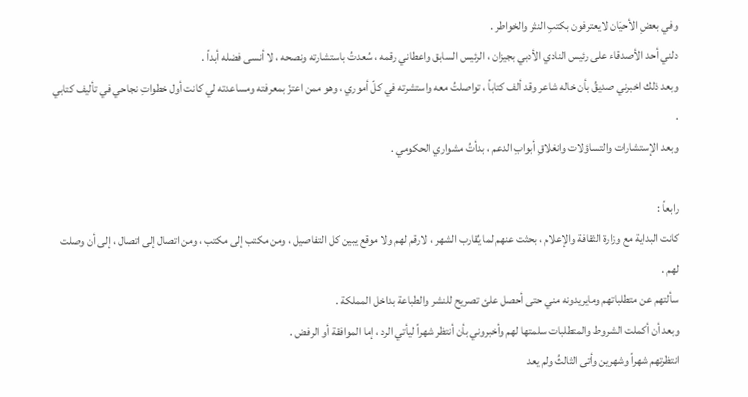وفي بعضِ الأحيَان لايعترفون بكتبِ النثر والخواطر .
دلني أحد الأصدقاء على رئيس النادي الأدبي بجيزان ، الرئيس السابق واعطاني رقمه ، سُعدتُ باستشارته ونصحه ، لا أنسى فضله أبداً .
وبعد ذلك اخبرني صديقُ بأن خاله شاعر وقد ألف كتاباً ، تواصلتُ معه واستشرته في كلّ أموري ، وهو ممن اعتزّ بمعرفته ومساعدته لي كانت أول خطواتِ نجاحي في تأليف كتابي .
وبعد الإستشارات والتساؤلات وانغلاقِ أبوابِ الدعم ، بدأتُ مشواري الحكومي .

رابعاً :
كانت البداية مع وزارة الثقافة والإعلام ، بحثت عنهم لما يُقارب الشهر ، لارقم لهم ولا موقع يبين كل التفاصيل ، ومن مكتب إلى مكتب ، ومن اتصال إلى اتصال ، إلى أن وصلت لهم .
سألتهم عن متطلباتهم ومايريدونه مني حتى أحصل علئ تصريح للنشر والطباعة بداخل المملكة .
وبعد أن أكملت الشروط والمتطلبات سلمتها لهم وأخبروني بأن أنتظر شهراً ليأتي الرد ، إما الموافقة أو الرفض .
انتظرتهم شهراً وشهرين وأتى الثالثُ ولم يعد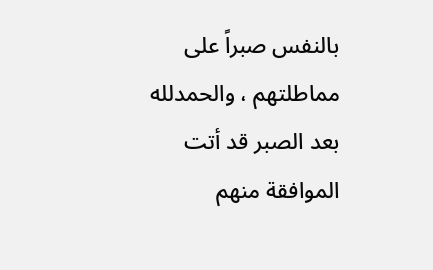بالنفس صبراً على مماطلتهم ، والحمدلله بعد الصبر قد أتت الموافقة منهم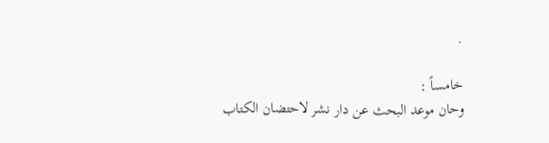.

خامساً :
وحان موعد البحث عن دار نشر لاحتضان الكتاب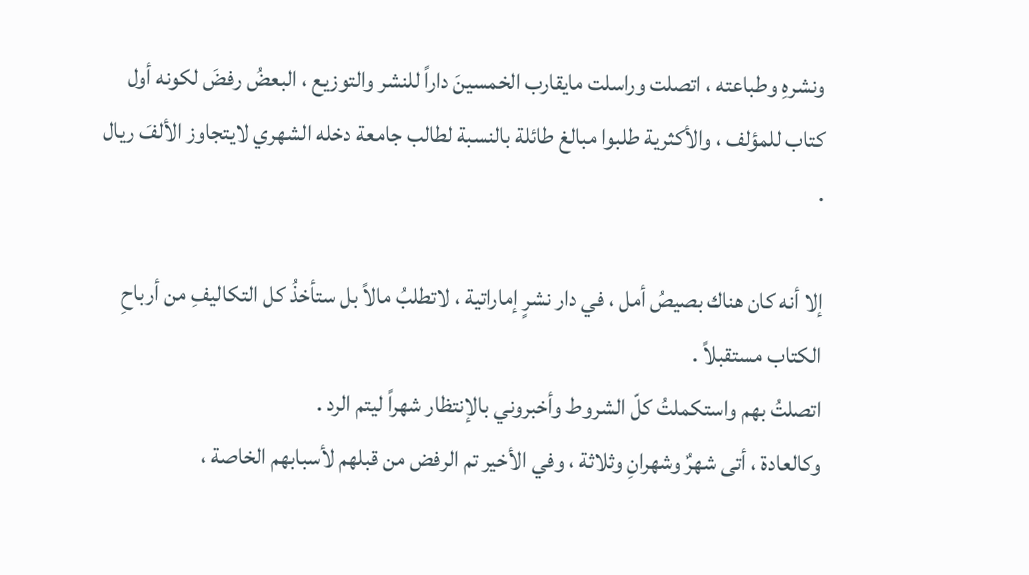ونشرهِ وطباعته ، اتصلت وراسلت مايقارب الخمسينَ داراً للنشر والتوزيع ، البعضُ رفضَ لكونه أول كتاب للمؤلف ، والأكثرية طلبوا مبالغ طائلة بالنسبة لطالب جامعة دخله الشهري لايتجاوز الألفَ ريال .

إلا أنه كان هناك بصيصُ أمل ، في دار نشرٍ إماراتية ، لاتطلبُ مالاً بل ستأخذُ كل التكاليفِ من أرباحِ الكتاب مستقبلاً .
اتصلتُ بهم واستكملتُ كلّ الشروط وأخبروني بالإنتظار شهراً ليتم الرد .
وكالعادة ، أتى شهرٌ وشهرانِ وثلاثة ، وفي الأخير تم الرفض من قبلهم لأسبابهم الخاصة ،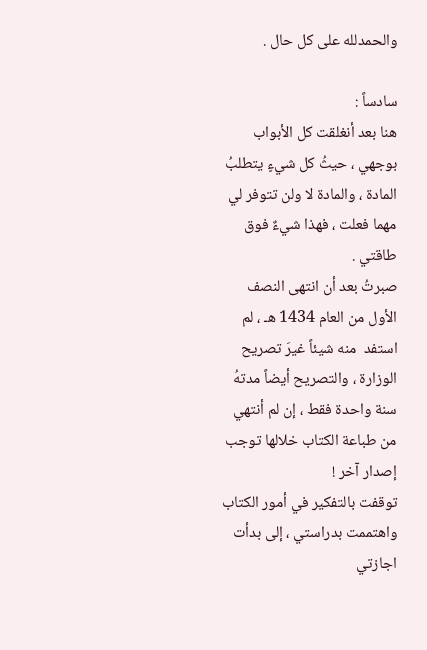والحمدلله على كل حال .

سادساً :
هنا بعد أنغلقت كل الأبواب بوجهي ، حيثُ كل شيءٍ يتطلبُ المادة ، والمادة لا ولن تتوفر لي مهما فعلت ، فهذا شيءٌ فوق طاقتي .
صبرتُ بعد أن انتهى النصف الأول من العام 1434 هـ ، لم استفد  منه شيئاً غيرَ تصريح الوزارة ، والتصريح أيضاً مدتهُ سنة واحدة فقط ، إن لم أنتهي من طباعة الكتاب خلالها توجب إصدار آخر !
توقفت بالتفكير في أمور الكتاب واهتممت بدراستي ، إلى بدأت اجازتي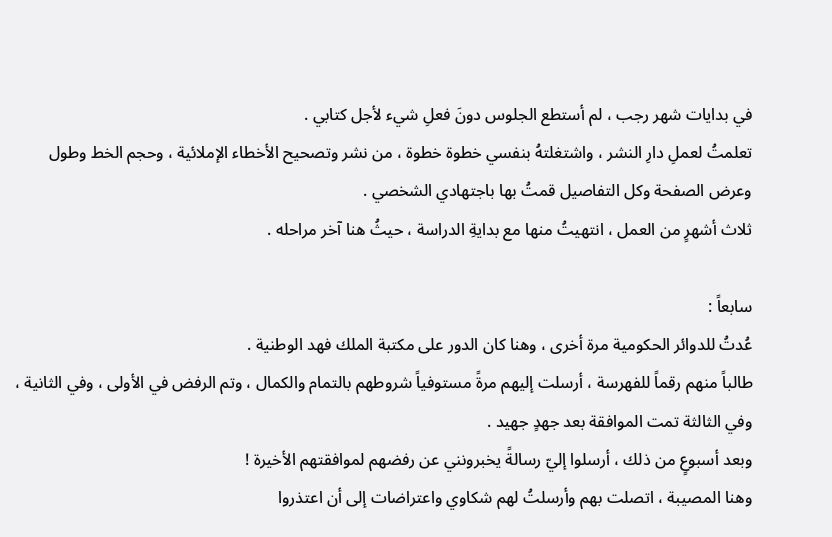في بدايات شهر رجب ، لم أستطع الجلوس دونَ فعلِ شيء لأجل كتابي .
تعلمتُ لعملِ دارِ النشر ، واشتغلتهُ بنفسي خطوة خطوة ، من نشر وتصحيح الأخطاء الإملائية ، وحجم الخط وطول وعرض الصفحة وكل التفاصيل قمتُ بها باجتهادي الشخصي .
ثلاث أشهرٍ من العمل ، انتهيتُ منها مع بدايةِ الدراسة ، حيثُ هنا آخر مراحله .

سابعاً :
عُدتُ للدوائر الحكومية مرة أخرى ، وهنا كان الدور على مكتبة الملك فهد الوطنية .
طالباً منهم رقماً للفهرسة ، أرسلت إليهم مرةً مستوفياً شروطهم بالتمام والكمال ، وتم الرفض في الأولى ، وفي الثانية ، وفي الثالثة تمت الموافقة بعد جهدٍ جهيد .
وبعد أسبوعٍ من ذلك ، أرسلوا إليّ رسالةً يخبرونني عن رفضهم لموافقتهم الأخيرة !
وهنا المصيبة ، اتصلت بهم وأرسلتُ لهم شكاوي واعتراضات إلى أن اعتذروا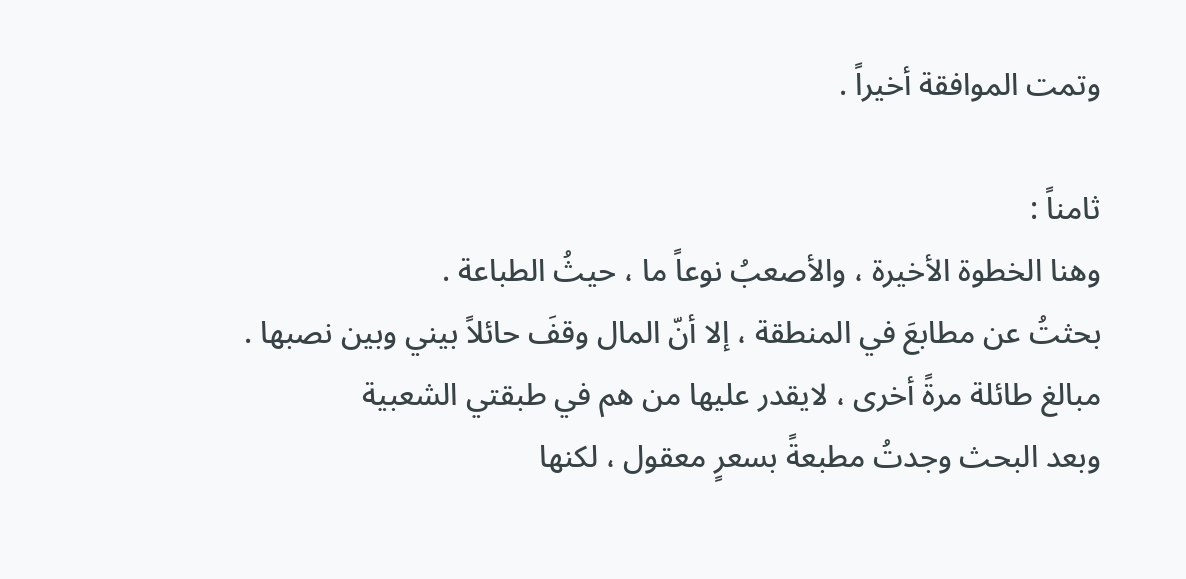وتمت الموافقة أخيراً .

ثامناً :
وهنا الخطوة الأخيرة ، والأصعبُ نوعاً ما ، حيثُ الطباعة .
بحثتُ عن مطابعَ في المنطقة ، إلا أنّ المال وقفَ حائلاً بيني وبين نصبها .
مبالغ طائلة مرةً أخرى ، لايقدر عليها من هم في طبقتي الشعبية
وبعد البحث وجدتُ مطبعةً بسعرٍ معقول ، لكنها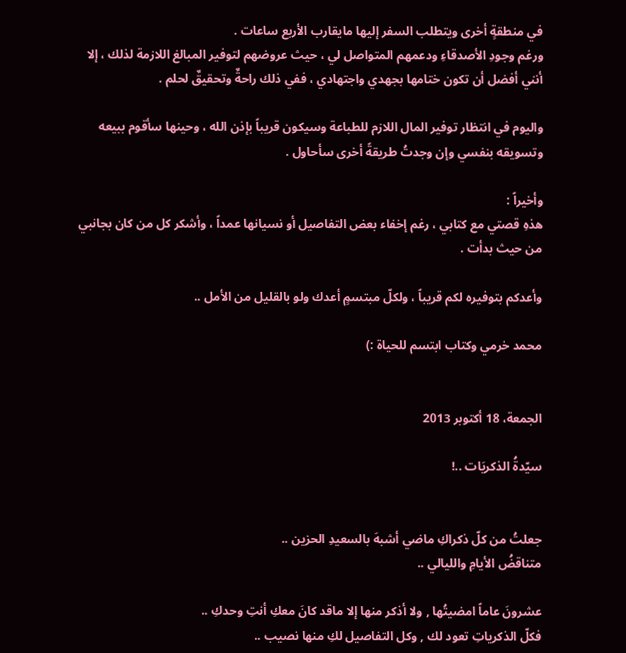في منطقةٍ أخرى ويتطلب السفر إليها مايقارب الأربع ساعات .
ورغم وجودِ الأصدقاءِ ودعمهم المتواصل لي ، حيث عروضهم لتوفير المبالغ اللازمة لذلك ، إلا أنني أفضل أن تكون ختامها بجهدي واجتهادي ، ففي ذلك راحةٌ وتحقيقٌ لحلم .

واليوم في انتظار توفير المال اللازم للطباعة وسيكون قريباً بإذن الله ، وحينها سأقوم ببيعه وتسويقه بنفسي وإن وجدتُ طريقةً أخرى سأحاول .

وأخيراً :
هذهِ قصتي مع كتابي ، رغم إخفاء بعض التفاصيل أو نسيانها عمداً ، وأشكر كل من كان بجانبي من حيث بدأت .

وأعدكم بتوفيره لكم قريباً ، ولكلّ مبتسمٍ أعدك ولو بالقليل من الأمل ..

محمد خرمي وكتاب ابتسم للحياة :)


الجمعة، 18 أكتوبر 2013

سيّدةُ الذكريَات ..!


جعلتُ من كلّ ذكراكِ ماضي أشبهَ بالسعيدِ الحزين ..
متناقضُ الأيامِ والليالي ..

عشرونَ عاماً امضيتُها , ولا أذكر منها إلا ماقد كانَ معكِ أنتِ وحدكِ ..
فكلّ الذكرياتِ تعود لك , وكل التفاصيل لكِ منها نصيب ..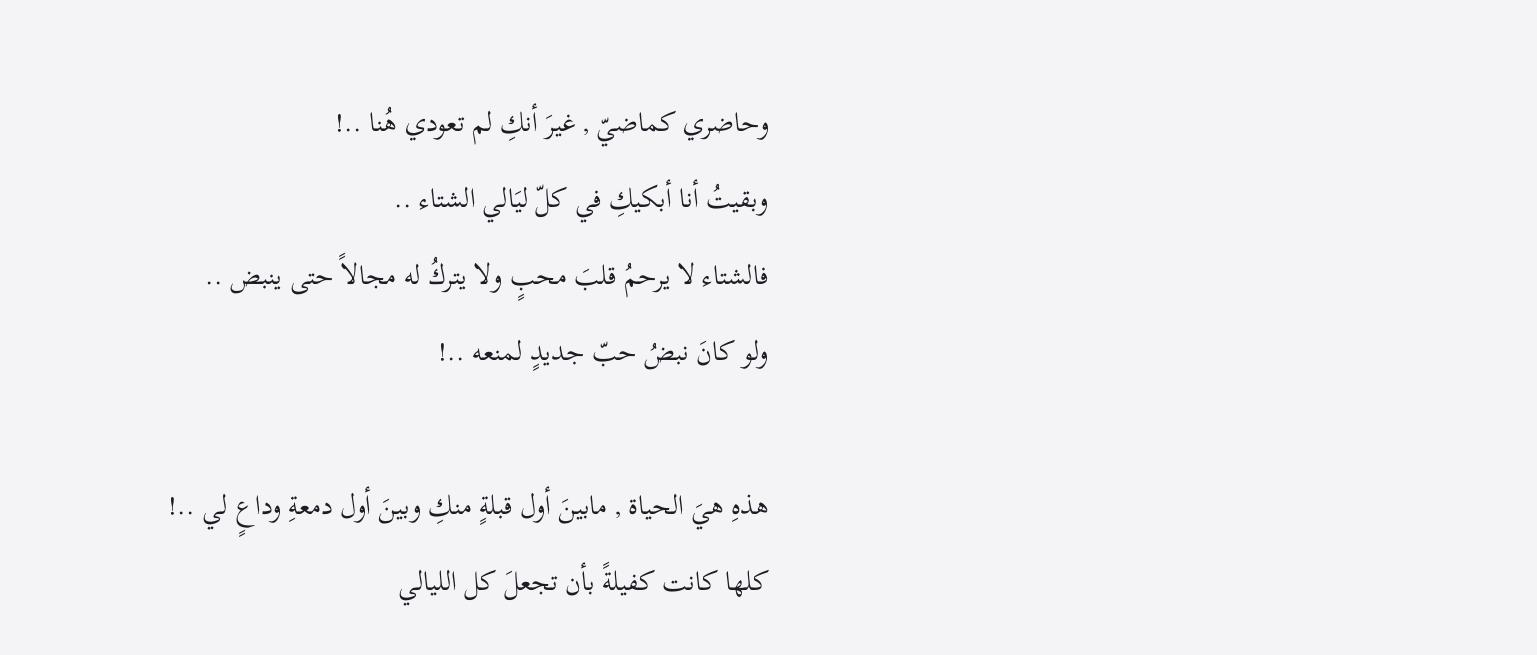وحاضري كماضيّ , غيرَ أنكِ لم تعودي هُنا ..!
وبقيتُ أنا أبكيكِ في كلّ ليَالي الشتاء ..
فالشتاء لا يرحمُ قلبَ محبٍ ولا يتركُ له مجالاً حتى ينبض ..
ولو كانَ نبضُ حبّ جديدٍ لمنعه ..!

هذهِ هيَ الحياة , مابينَ أول قبلةٍ منكِ وبينَ أول دمعةِ وداعٍ لي ..!
كلها كانت كفيلةً بأن تجعلَ كل الليالي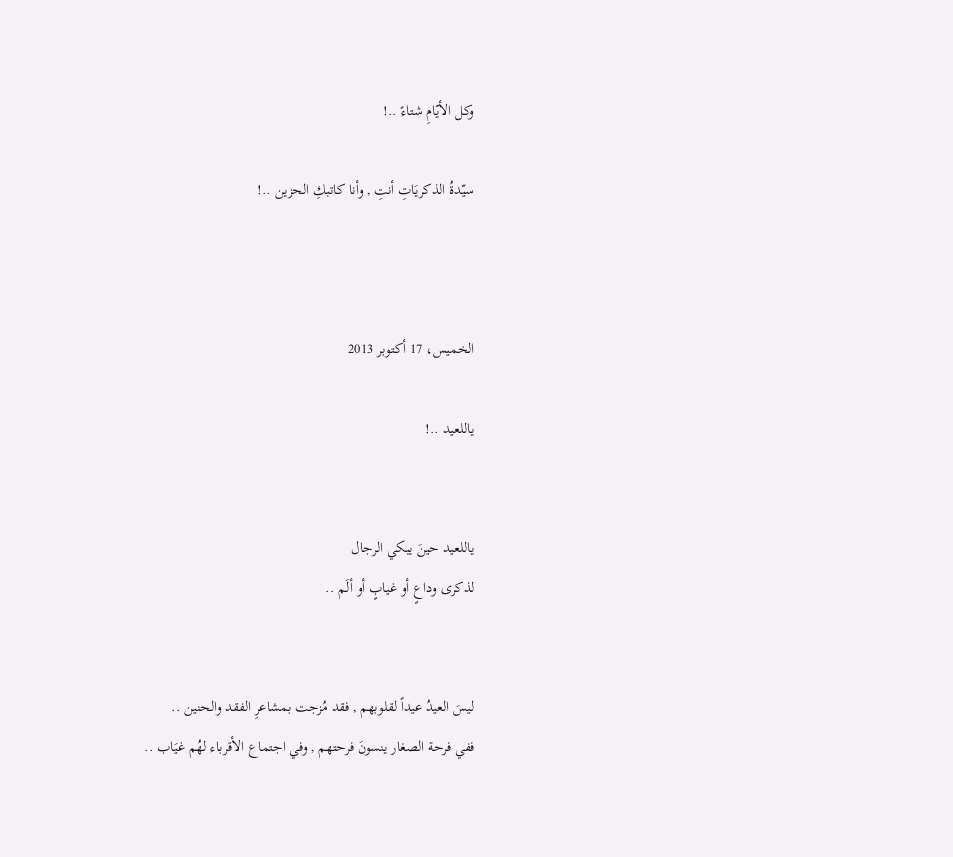وكل الأيّامِ شتاءً ..!

سيّدةُ الذكريَاتِ أنتِ , وأنا كاتبكِ الحزين ..!



الخميس، 17 أكتوبر 2013

ياللعيد ..!


ياللعيد حينَ يبكي الرجال
لذكرى وداعٍ أو غيابٍ أو ألَم ..


ليسَ العيدُ عيداً لقلوبهم , فقد مُزجت بمشاعرِ الفقد والحنين ..
ففي فرحة الصغار ينسونَ فرحتهم , وفي اجتماع الأقرباء لهُم غيَاب ..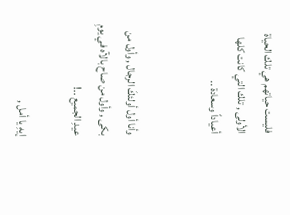فليست حياتهم هي تلك الحياة الأولى , تلك التي كانت كلها أعياداً وسعادة ..


وأنا أول أولئكَ الرجال , وأول من بكى , وأول من صاح بالآه في يومِ عيدِ الجميع ..!

إيهِ يا أمل ,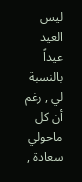ليس العيد عيداً بالنسبة لي , رغم أن كل ماحولي سعادة ,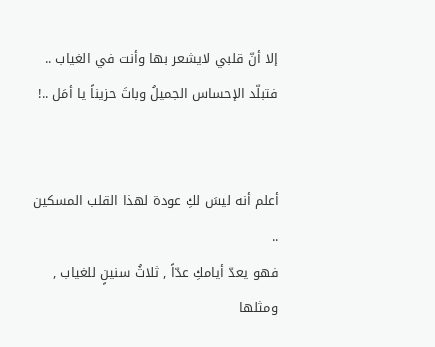إلا أنّ قلبي لايشعر بها وأنت في الغياب ..
فتبلّد الإحساس الجميلُ وباتَ حزيناً يا أمَل ..!


أعلم أنه ليسَ لكِ عودة لهذا القلب المسكين ..
فهو يعدّ أيامكِ عدّاً , ثلاثُ سنينٍ للغياب , ومثلها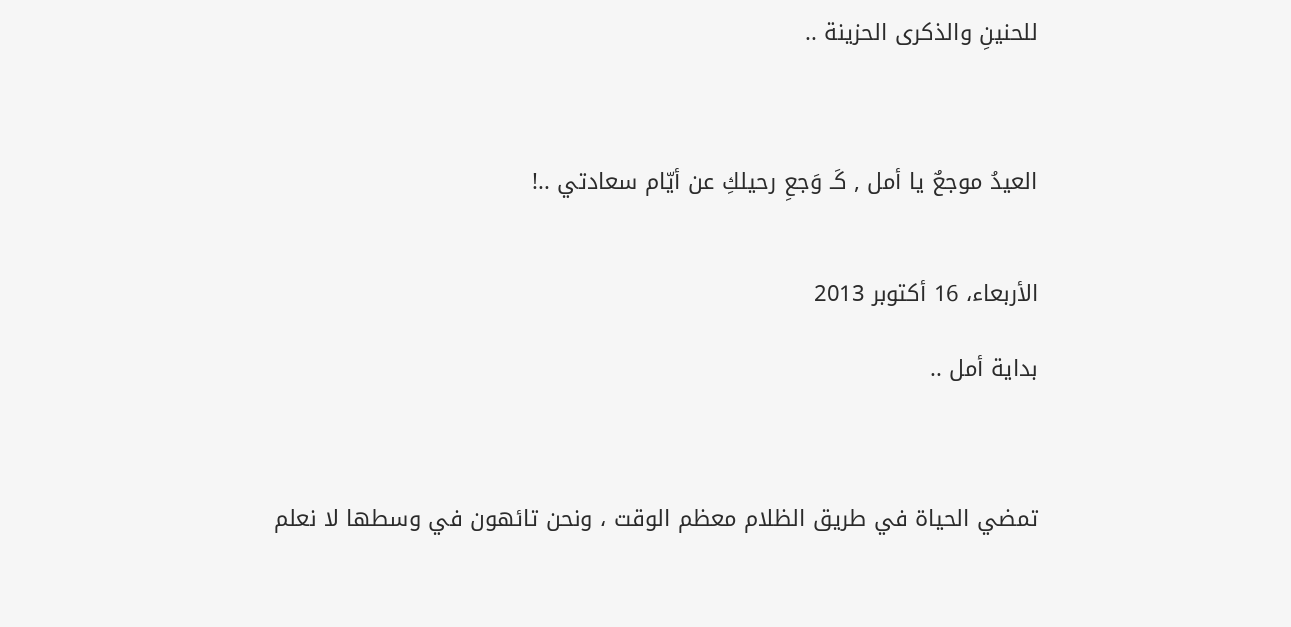للحنينِ والذكرى الحزينة ..



العيدُ موجعٌ يا أمل , كَـ وَجعِ رحيلكِ عن أيّام سعادتي ..!


الأربعاء، 16 أكتوبر 2013

بداية أمل ..



تمضي الحياة في طريق الظلام معظم الوقت ، ونحن تائهون في وسطها لا نعلم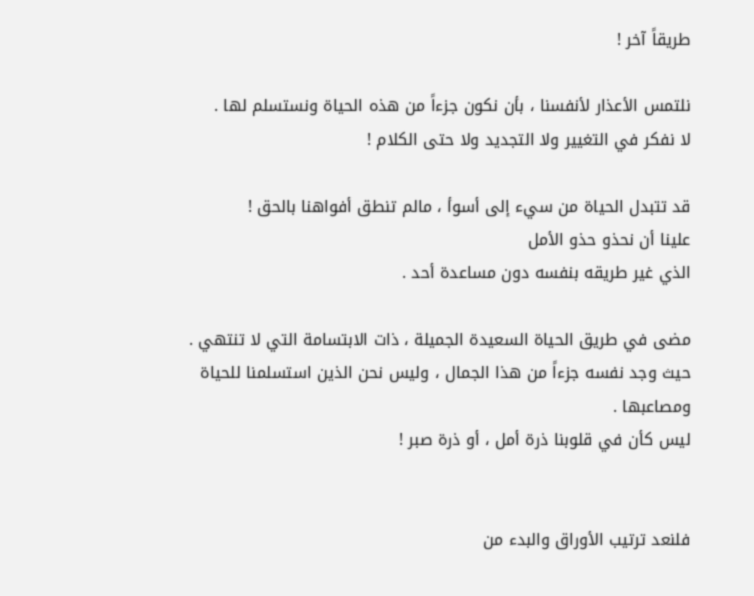طريقاً آخر !

نلتمس الأعذار لأنفسنا ، بأن نكون جزءاً من هذه الحياة ونستسلم لها .
لا نفكر في التغيير ولا التجديد ولا حتى الكلام !

قد تتبدل الحياة من سيء إلى أسوأ ، مالم تنطق أفواهنا بالحق !
علينا أن نحذو حذو الأمل
الذي غير طريقه بنفسه دون مساعدة أحد .

مضى في طريق الحياة السعيدة الجميلة ، ذات الابتسامة التي لا تنتهي .
حيث وجد نفسه جزءاً من هذا الجمال ، وليس نحن الذين استسلمنا للحياة ومصاعبها .
ليس كأن في قلوبنا ذرة أمل ، أو ذرة صبر !


فلنعد ترتيب الأوراق والبدء من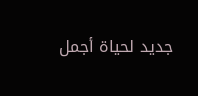جديد لحياة أجمل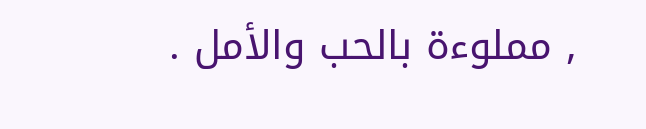, مملوءة بالحب والأمل .